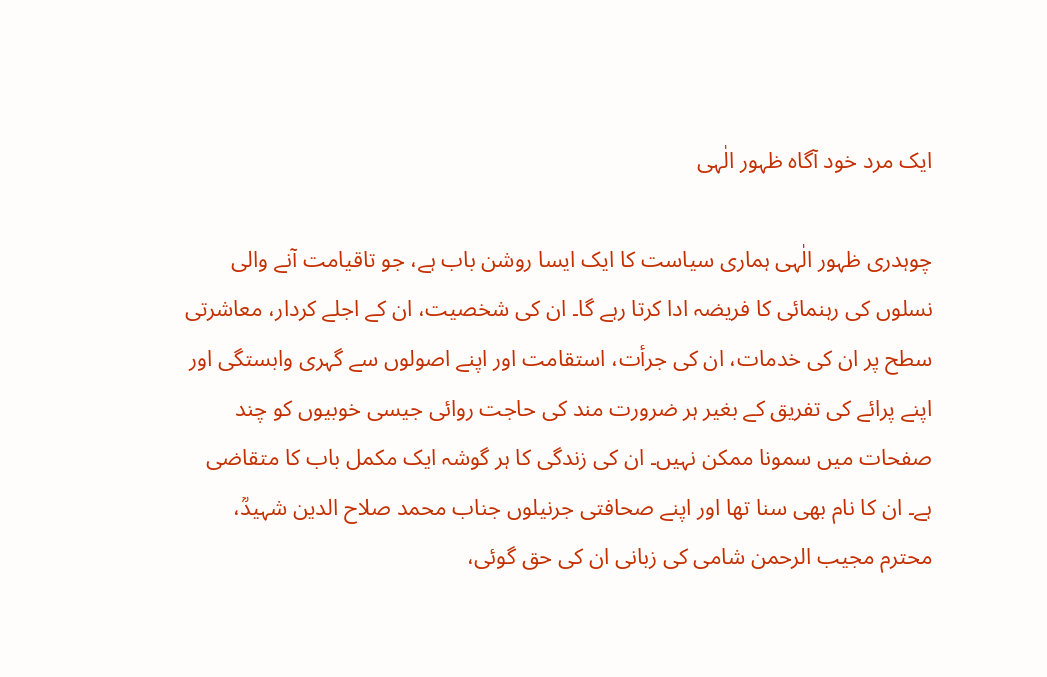ایک مرد خود آگاہ ظہور الٰہی

چوہدری ظہور الٰہی ہماری سیاست کا ایک ایسا روشن باب ہے، جو تاقیامت آنے والی نسلوں کی رہنمائی کا فریضہ ادا کرتا رہے گا۔ ان کی شخصیت، ان کے اجلے کردار، معاشرتی سطح پر ان کی خدمات، ان کی جرأت، استقامت اور اپنے اصولوں سے گہری وابستگی اور اپنے پرائے کی تفریق کے بغیر ہر ضرورت مند کی حاجت روائی جیسی خوبیوں کو چند صفحات میں سمونا ممکن نہیں۔ ان کی زندگی کا ہر گوشہ ایک مکمل باب کا متقاضی ہے۔ ان کا نام بھی سنا تھا اور اپنے صحافتی جرنیلوں جناب محمد صلاح الدین شہیدؒ، محترم مجیب الرحمن شامی کی زبانی ان کی حق گوئی،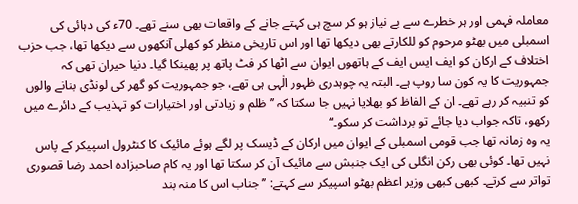معاملہ فہمی اور ہر خطرے سے بے نیاز ہو کر سچ ہی کہتے جانے کے واقعات بھی سنے تھے۔ 70ء کی دہائی کی اسمبلی میں بھٹو مرحوم کو للکارتے بھی دیکھا تھا اور اس تاریخی منظر کو کھلی آنکھوں سے دیکھا تھا، جب حزب اختلاف کے ارکان کو ایف ایس ایف کے ہاتھوں ایوان سے اٹھا کر فٹ پاتھ پر پھینکا گیا۔ دنیا حیران تھی کہ جمہوریت کا یہ کون سا روپ ہے۔ البتہ یہ چوہدری ظہور الٰہی ہی تھے، جو جمہوریت کو گھر کی لونڈی بنانے والوں کو تنبیہ کر رہے تھے۔ ان کے الفاظ کو بھلایا نہیں جا سکتا کہ ’’ظلم و زیادتی اور اختیارات کو تہذیب کے دائرے میں رکھو، تاکہ جواب دیا جائے تو برداشت کر سکو۔‘‘
یہ وہ زمانہ تھا جب قومی اسمبلی کے ایوان میں ارکان کے ڈیسک پر لگے ہوئے مائیک کا کنٹرول اسپیکر کے پاس نہیں تھا۔ کوئی بھی رکن انگلی کی ایک جنبش سے مائیک آن کر سکتا تھا اور یہ کام صاحبزادہ احمد رضا قصوری تواتر سے کرتے۔ کبھی کبھی وزیر اعظم بھٹو اسپیکر سے کہتے: ’’جناب اس کا منہ بند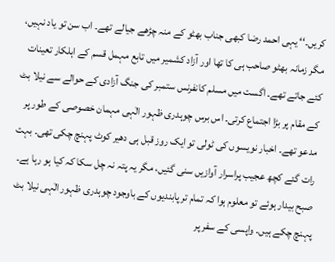کریں۔‘‘ یہی احمد رضا کبھی جناب بھٹو کے منہ چڑھے جیالے تھے۔ اب سن تو یاد نہیں، مگر زمانہ بھٹو صاحب ہی کا تھا اور آزاد کشمیر میں تابع مہمل قسم کے اہلکار تعینات کئے جاتے تھے۔ اگست میں مسلم کانفرنس ستمبر کی جنگ آزادی کے حوالے سے نیلا بٹ کے مقام پر بڑا اجتماع کرتی۔ اس برس چوہدری ظہور الٰہی مہمان خصوصی کے طور پر مدعو تھے۔ اخبار نویسوں کی ٹولی تو ایک روز قبل ہی دھیر کوٹ پہنچ چکی تھی۔ بہت رات گئے کچھ عجیب پراسرار آوازیں سنی گئیں، مگر یہ پتہ نہ چل سکا کہ کیا ہو رہا ہے۔ صبح بیدار ہوئے تو معلوم ہوا کہ تمام تر پابندیوں کے باوجود چوہدری ظہور الٰہی نیلا بٹ پہنچ چکے ہیں۔ واپسی کے سفر پر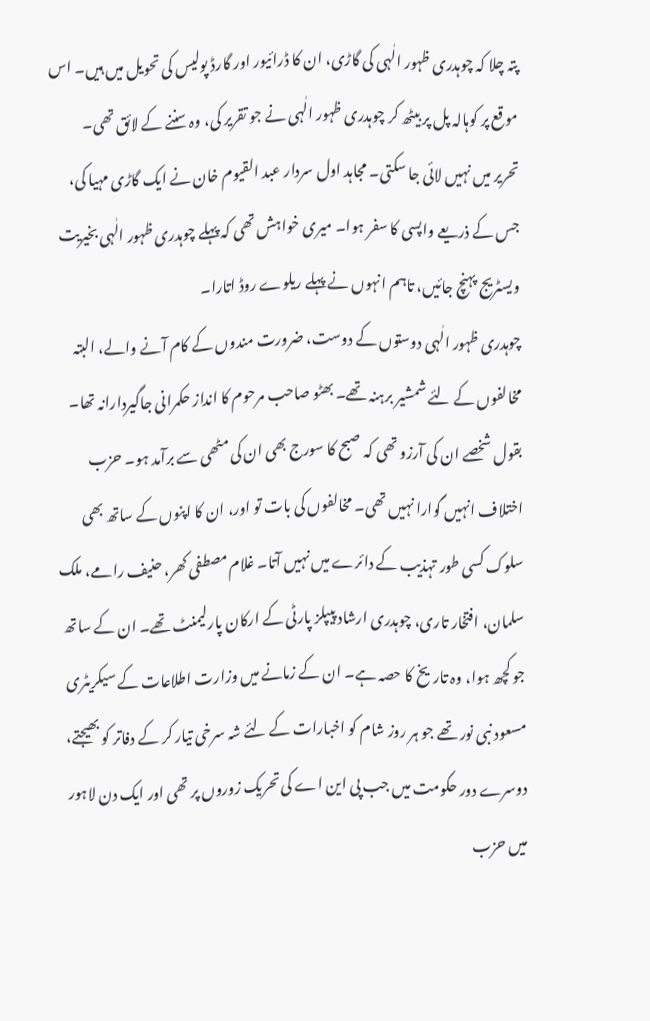پتہ چلا کہ چوہدری ظہور الٰہی کی گاڑی، ان کا ڈرائیور اور گارڈ پولیس کی تحویل میں ہیں۔ اس موقع پر کوہالہ پل پر بیٹھ کر چوہدری ظہور الٰہی نے جو تقریر کی، وہ سننے کے لائق تھی۔ تحریر میں نہیں لائی جا سکتی۔ مجاہد اول سردار عبد القیوم خان نے ایک گاڑی مہیا کی، جس کے ذریعے واپسی کا سفر ہوا۔ میری خواہش تھی کہ پہلے چوہدری ظہور الٰہی بخیریت ویسٹریج پہنچ جائیں، تاہم انہوں نے پہلے ریلوے روڈ اتارا۔
چوہدری ظہور الٰہی دوستوں کے دوست، ضرورت مندوں کے کام آنے والے، البتہ مخالفوں کے لئے شمشیر برہنہ تھے۔ بھٹو صاحب مرحوم کا انداز حکمرانی جاگیردارانہ تھا۔ بقول شخصے ان کی آرزو تھی کہ صبح کا سورج بھی ان کی مٹھی سے برآمد ہو۔ حزب اختلاف انہیں گوارا نہیں تھی۔ مخالفوں کی بات تو اور، ان کا اپنوں کے ساتھ بھی سلوک کسی طور تہذیب کے دائرے میں نہیں آتا۔ غلام مصطفی کھر، حنیف رامے، ملک سلمان، افتخار تاری، چوہدری ارشاد پیپلز پارٹی کے ارکان پارلیمنٹ تھے۔ ان کے ساتھ جو کچھ ہوا، وہ تاریخ کا حصہ ہے۔ ان کے زمانے میں وزارت اطلاعات کے سیکریٹری مسعود نبی نور تھے جو ہر روز شام کو اخبارات کے لئے شہ سرخی تیار کر کے دفاتر کو بھیجتے، دوسرے دور حکومت میں جب پی این اے کی تحریک زوروں پر تھی اور ایک دن لاہور میں حزب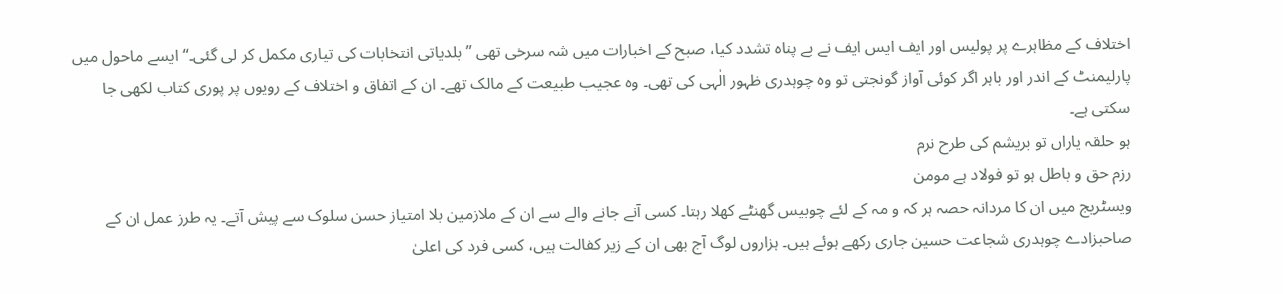اختلاف کے مظاہرے پر پولیس اور ایف ایس ایف نے بے پناہ تشدد کیا، صبح کے اخبارات میں شہ سرخی تھی ’’بلدیاتی انتخابات کی تیاری مکمل کر لی گئی۔‘‘ ایسے ماحول میں پارلیمنٹ کے اندر اور باہر اگر کوئی آواز گونجتی تو وہ چوہدری ظہور الٰہی کی تھی۔ وہ عجیب طبیعت کے مالک تھے۔ ان کے اتفاق و اختلاف کے رویوں پر پوری کتاب لکھی جا سکتی ہے۔
ہو حلقہ یاراں تو بریشم کی طرح نرم
رزم حق و باطل ہو تو فولاد ہے مومن
ویسٹریج میں ان کا مردانہ حصہ ہر کہ و مہ کے لئے چوبیس گھنٹے کھلا رہتا۔ کسی آنے جانے والے سے ان کے ملازمین بلا امتیاز حسن سلوک سے پیش آتے۔ یہ طرز عمل ان کے صاحبزادے چوہدری شجاعت حسین جاری رکھے ہوئے ہیں۔ ہزاروں لوگ آج بھی ان کے زیر کفالت ہیں، کسی فرد کی اعلیٰ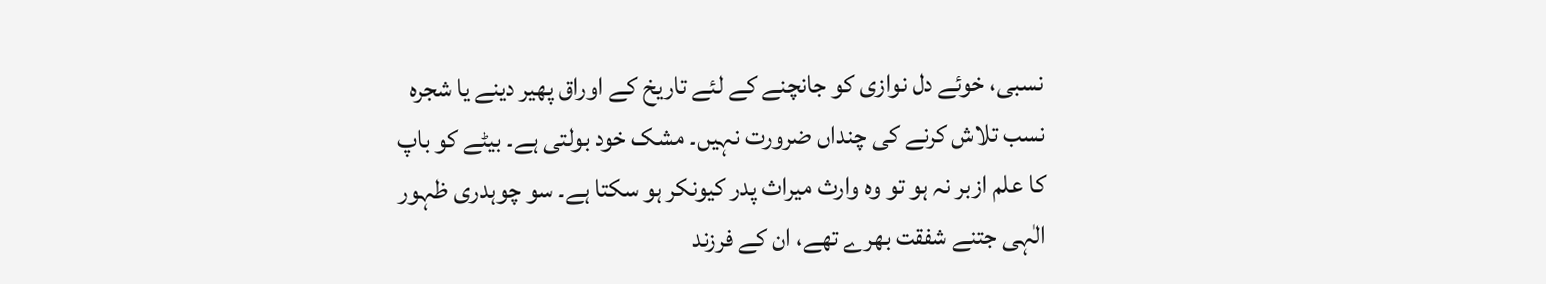نسبی، خوئے دل نوازی کو جانچنے کے لئے تاریخ کے اوراق پھیر دینے یا شجرہ نسب تلاش کرنے کی چنداں ضرورت نہیں۔ مشک خود بولتی ہے۔ بیٹے کو باپ کا علم ازبر نہ ہو تو وہ وارث میراث پدر کیونکر ہو سکتا ہے۔ سو چوہدری ظہور الٰہی جتنے شفقت بھرے تھے، ان کے فرزند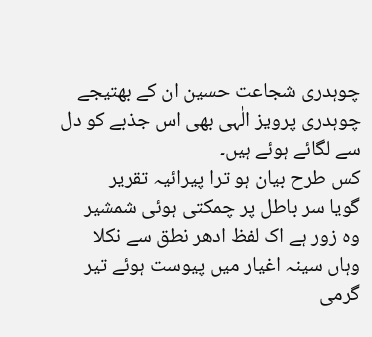چوہدری شجاعت حسین ان کے بھتیجے چوہدری پرویز الٰہی بھی اس جذبے کو دل سے لگائے ہوئے ہیں۔
کس طرح بیان ہو ترا پیرائیہ تقریر
گویا سر باطل پر چمکتی ہوئی شمشیر
وہ زور ہے اک لفظ ادھر نطق سے نکلا
وہاں سینہ اغیار میں پیوست ہوئے تیر
گرمی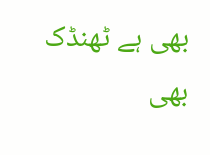بھی ہے ٹھنڈک بھی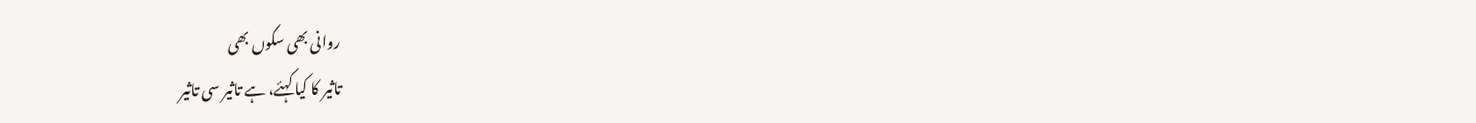روانی بھی سکوں بھی
تاثیر کا کیا کہئے، ہے تاثیر سی تاثیر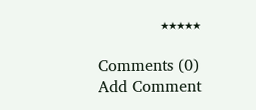٭٭٭٭٭

Comments (0)
Add Comment